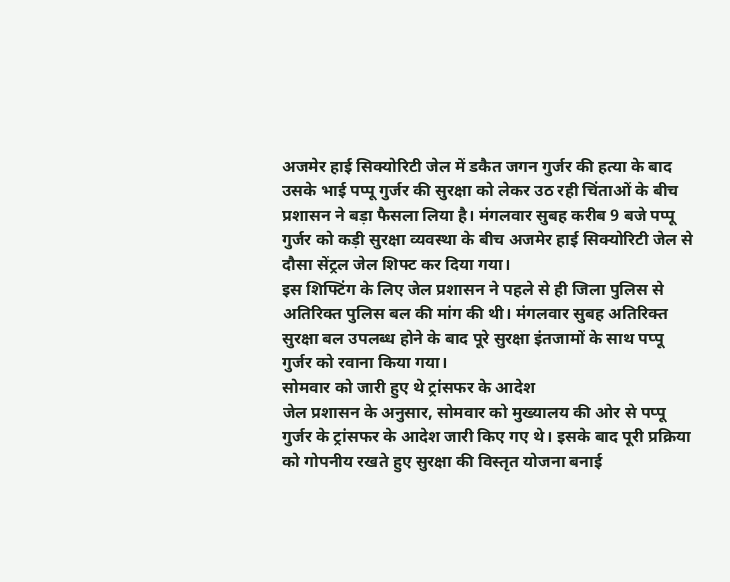अजमेर हाई सिक्योरिटी जेल में डकैत जगन गुर्जर की हत्या के बाद उसके भाई पप्पू गुर्जर की सुरक्षा को लेकर उठ रही चिंताओं के बीच प्रशासन ने बड़ा फैसला लिया है। मंगलवार सुबह करीब 9 बजे पप्पू गुर्जर को कड़ी सुरक्षा व्यवस्था के बीच अजमेर हाई सिक्योरिटी जेल से दौसा सेंट्रल जेल शिफ्ट कर दिया गया।
इस शिफ्टिंग के लिए जेल प्रशासन ने पहले से ही जिला पुलिस से अतिरिक्त पुलिस बल की मांग की थी। मंगलवार सुबह अतिरिक्त सुरक्षा बल उपलब्ध होने के बाद पूरे सुरक्षा इंतजामों के साथ पप्पू गुर्जर को रवाना किया गया।
सोमवार को जारी हुए थे ट्रांसफर के आदेश
जेल प्रशासन के अनुसार, सोमवार को मुख्यालय की ओर से पप्पू गुर्जर के ट्रांसफर के आदेश जारी किए गए थे। इसके बाद पूरी प्रक्रिया को गोपनीय रखते हुए सुरक्षा की विस्तृत योजना बनाई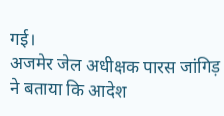गई।
अजमेर जेल अधीक्षक पारस जांगिड़ ने बताया कि आदेश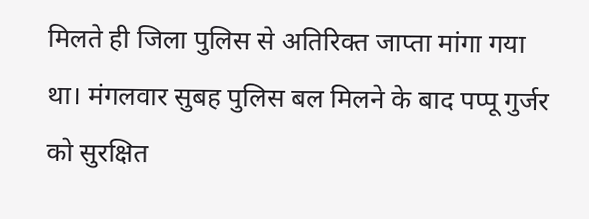मिलते ही जिला पुलिस से अतिरिक्त जाप्ता मांगा गया था। मंगलवार सुबह पुलिस बल मिलने के बाद पप्पू गुर्जर को सुरक्षित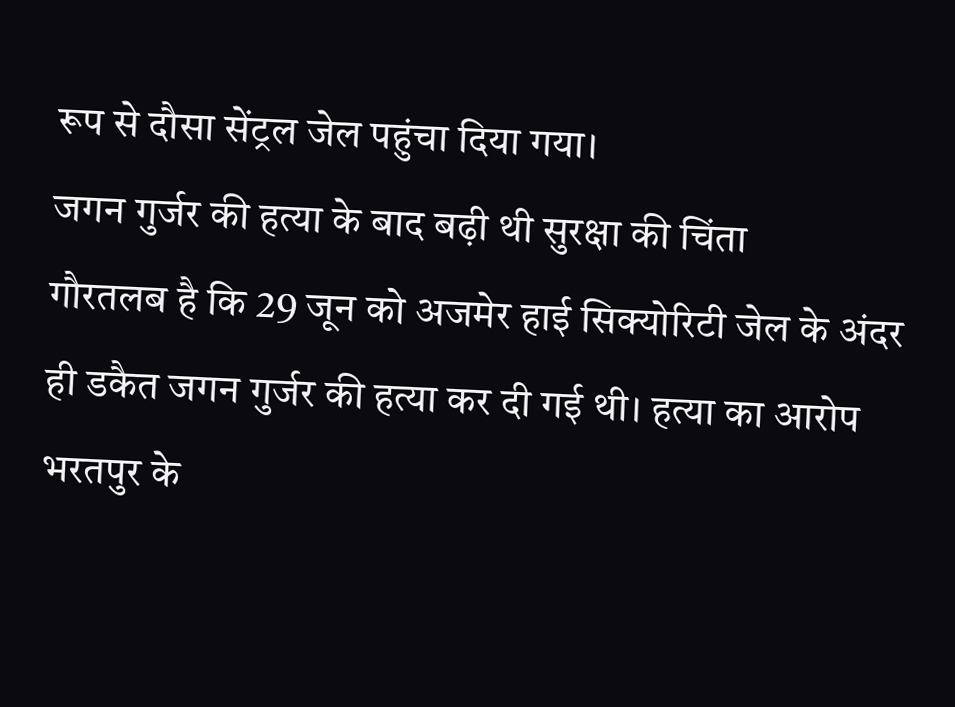रूप से दौसा सेंट्रल जेल पहुंचा दिया गया।
जगन गुर्जर की हत्या के बाद बढ़ी थी सुरक्षा की चिंता
गौरतलब है कि 29 जून को अजमेर हाई सिक्योरिटी जेल के अंदर ही डकैत जगन गुर्जर की हत्या कर दी गई थी। हत्या का आरोप भरतपुर के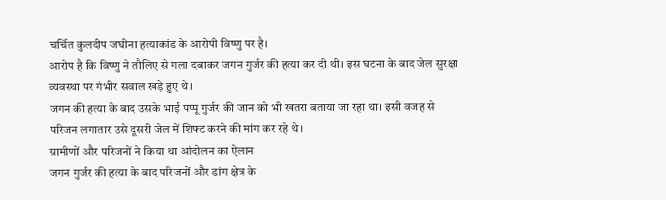चर्चित कुलदीप जघीना हत्याकांड के आरोपी विष्णु पर है।
आरोप है कि विष्णु ने तौलिए से गला दबाकर जगन गुर्जर की हत्या कर दी थी। इस घटना के बाद जेल सुरक्षा व्यवस्था पर गंभीर सवाल खड़े हुए थे।
जगन की हत्या के बाद उसके भाई पप्पू गुर्जर की जान को भी खतरा बताया जा रहा था। इसी वजह से परिजन लगातार उसे दूसरी जेल में शिफ्ट करने की मांग कर रहे थे।
ग्रामीणों और परिजनों ने किया था आंदोलन का ऐलान
जगन गुर्जर की हत्या के बाद परिजनों और डांग क्षेत्र के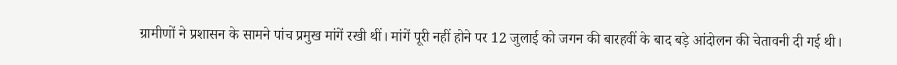ग्रामीणों ने प्रशासन के सामने पांच प्रमुख मांगें रखी थीं। मांगें पूरी नहीं होने पर 12 जुलाई को जगन की बारहवीं के बाद बड़े आंदोलन की चेतावनी दी गई थी।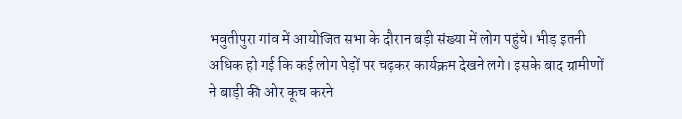भवुतीपुरा गांव में आयोजित सभा के दौरान बड़ी संख्या में लोग पहुंचे। भीड़ इतनी अधिक हो गई कि कई लोग पेड़ों पर चढ़कर कार्यक्रम देखने लगे। इसके बाद ग्रामीणों ने बाड़ी की ओर कूच करने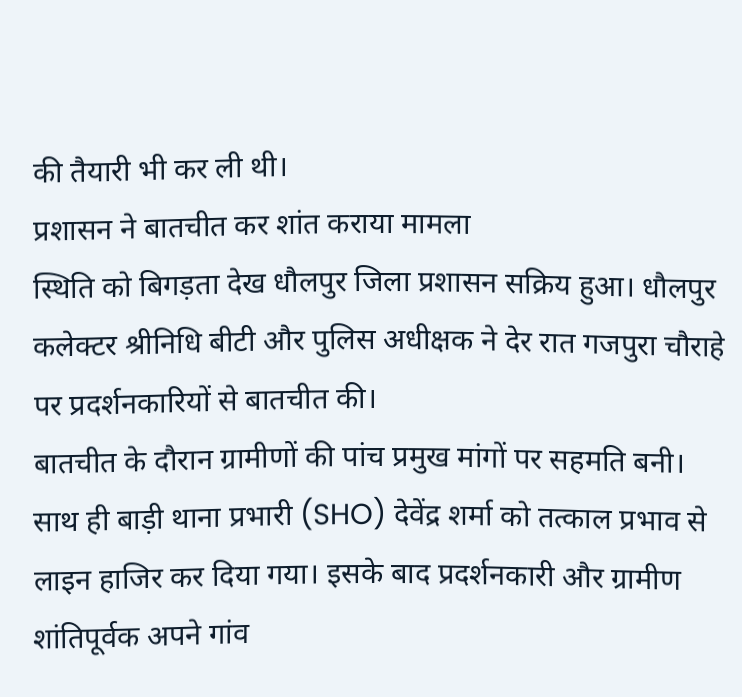की तैयारी भी कर ली थी।
प्रशासन ने बातचीत कर शांत कराया मामला
स्थिति को बिगड़ता देख धौलपुर जिला प्रशासन सक्रिय हुआ। धौलपुर कलेक्टर श्रीनिधि बीटी और पुलिस अधीक्षक ने देर रात गजपुरा चौराहे पर प्रदर्शनकारियों से बातचीत की।
बातचीत के दौरान ग्रामीणों की पांच प्रमुख मांगों पर सहमति बनी। साथ ही बाड़ी थाना प्रभारी (SHO) देवेंद्र शर्मा को तत्काल प्रभाव से लाइन हाजिर कर दिया गया। इसके बाद प्रदर्शनकारी और ग्रामीण शांतिपूर्वक अपने गांव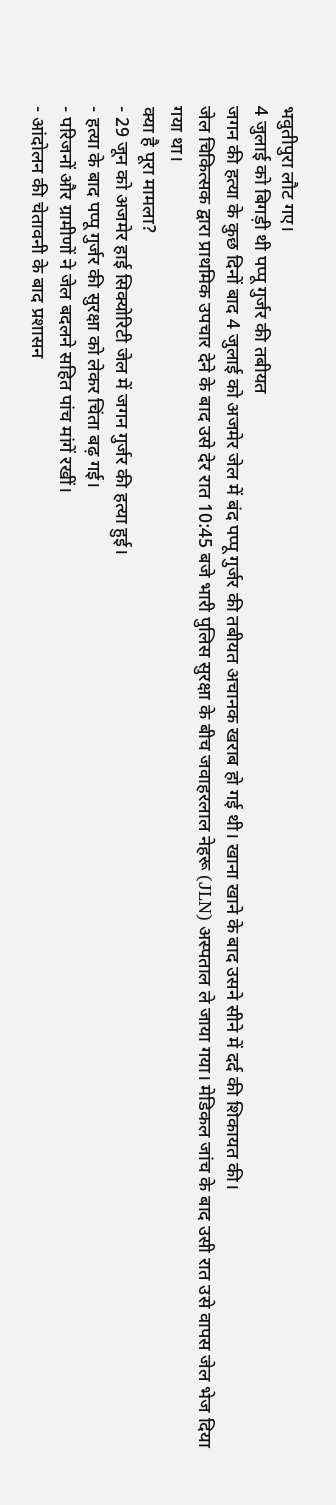भवुतीपुरा लौट गए।
4 जुलाई को बिगड़ी थी पप्पू गुर्जर की तबीयत
जगन की हत्या के कुछ दिनों बाद 4 जुलाई को अजमेर जेल में बंद पप्पू गुर्जर की तबीयत अचानक खराब हो गई थी। खाना खाने के बाद उसने सीने में दर्द की शिकायत की।
जेल चिकित्सक द्वारा प्राथमिक उपचार देने के बाद उसे देर रात 10:45 बजे भारी पुलिस सुरक्षा के बीच जवाहरलाल नेहरू (JLN) अस्पताल ले जाया गया। मेडिकल जांच के बाद उसी रात उसे वापस जेल भेज दिया गया था।
क्या है पूरा मामला?
- 29 जून को अजमेर हाई सिक्योरिटी जेल में जगन गुर्जर की हत्या हुई।
- हत्या के बाद पप्पू गुर्जर की सुरक्षा को लेकर चिंता बढ़ गई।
- परिजनों और ग्रामीणों ने जेल बदलने सहित पांच मांगें रखीं।
- आंदोलन की चेतावनी के बाद प्रशासन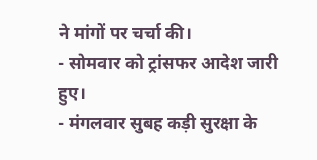ने मांगों पर चर्चा की।
- सोमवार को ट्रांसफर आदेश जारी हुए।
- मंगलवार सुबह कड़ी सुरक्षा के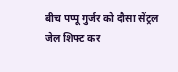बीच पप्पू गुर्जर को दौसा सेंट्रल जेल शिफ्ट कर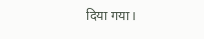दिया गया।